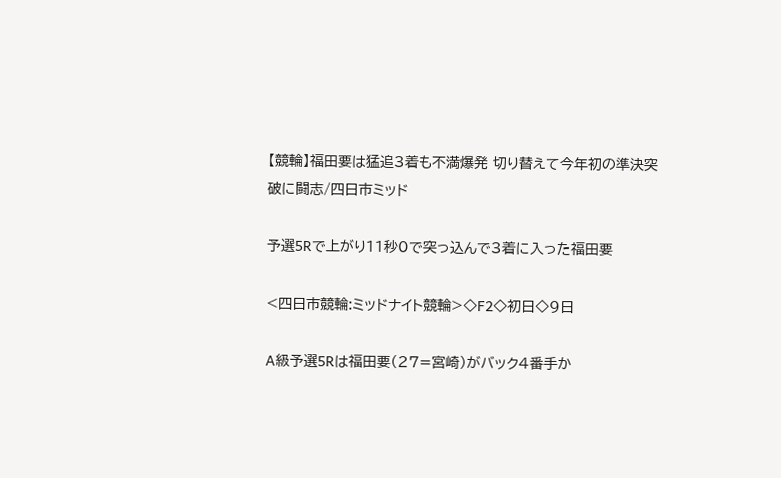【競輪】福田要は猛追3着も不満爆発 切り替えて今年初の準決突破に闘志/四日市ミッド

予選5Rで上がり11秒0で突っ込んで3着に入った福田要

<四日市競輪:ミッドナイト競輪>◇F2◇初日◇9日

A級予選5Rは福田要(27=宮崎)がバック4番手か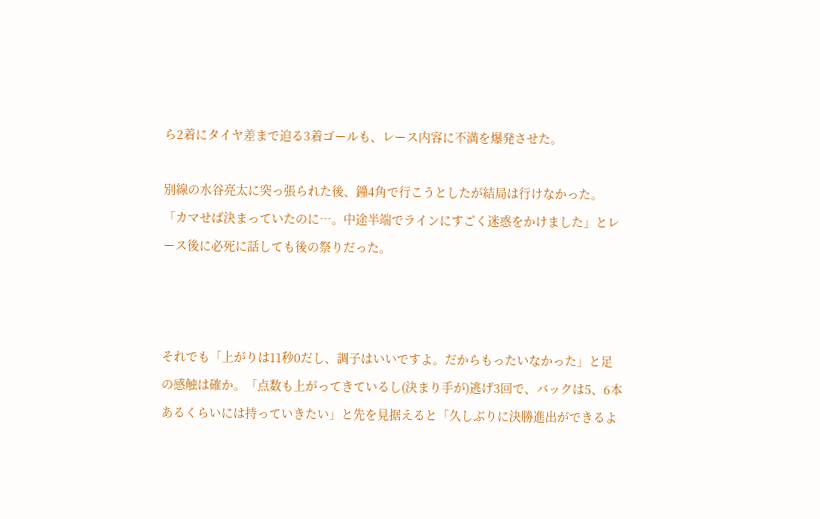ら2着にタイヤ差まで迫る3着ゴールも、レース内容に不満を爆発させた。

別線の水谷亮太に突っ張られた後、鐘4角で行こうとしたが結局は行けなかった。「カマせば決まっていたのに…。中途半端でラインにすごく迷惑をかけました」とレース後に必死に話しても後の祭りだった。



それでも「上がりは11秒0だし、調子はいいですよ。だからもったいなかった」と足の感触は確か。「点数も上がってきているし(決まり手が)逃げ3回で、バックは5、6本あるくらいには持っていきたい」と先を見据えると「久しぶりに決勝進出ができるよ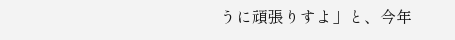うに頑張りすよ」と、今年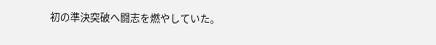初の準決突破へ闘志を燃やしていた。